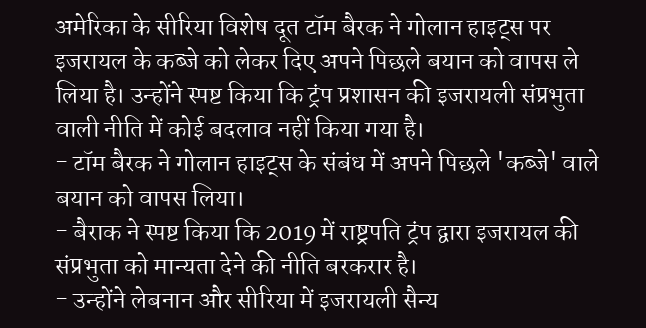अमेरिका के सीरिया विशेष दूत टॉम बैरक ने गोलान हाइट्स पर इजरायल के कब्जे को लेकर दिए अपने पिछले बयान को वापस ले लिया है। उन्होंने स्पष्ट किया कि ट्रंप प्रशासन की इजरायली संप्रभुता वाली नीति में कोई बदलाव नहीं किया गया है।
- टॉम बैरक ने गोलान हाइट्स के संबंध में अपने पिछले 'कब्जे' वाले बयान को वापस लिया।
- बैराक ने स्पष्ट किया कि 2019 में राष्ट्रपति ट्रंप द्वारा इजरायल की संप्रभुता को मान्यता देने की नीति बरकरार है।
- उन्होंने लेबनान और सीरिया में इजरायली सैन्य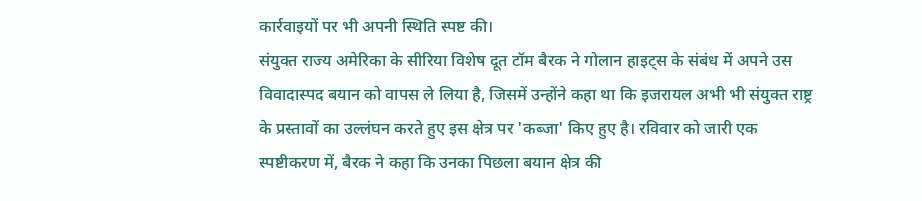कार्रवाइयों पर भी अपनी स्थिति स्पष्ट की।
संयुक्त राज्य अमेरिका के सीरिया विशेष दूत टॉम बैरक ने गोलान हाइट्स के संबंध में अपने उस विवादास्पद बयान को वापस ले लिया है, जिसमें उन्होंने कहा था कि इजरायल अभी भी संयुक्त राष्ट्र के प्रस्तावों का उल्लंघन करते हुए इस क्षेत्र पर 'कब्जा' किए हुए है। रविवार को जारी एक स्पष्टीकरण में, बैरक ने कहा कि उनका पिछला बयान क्षेत्र की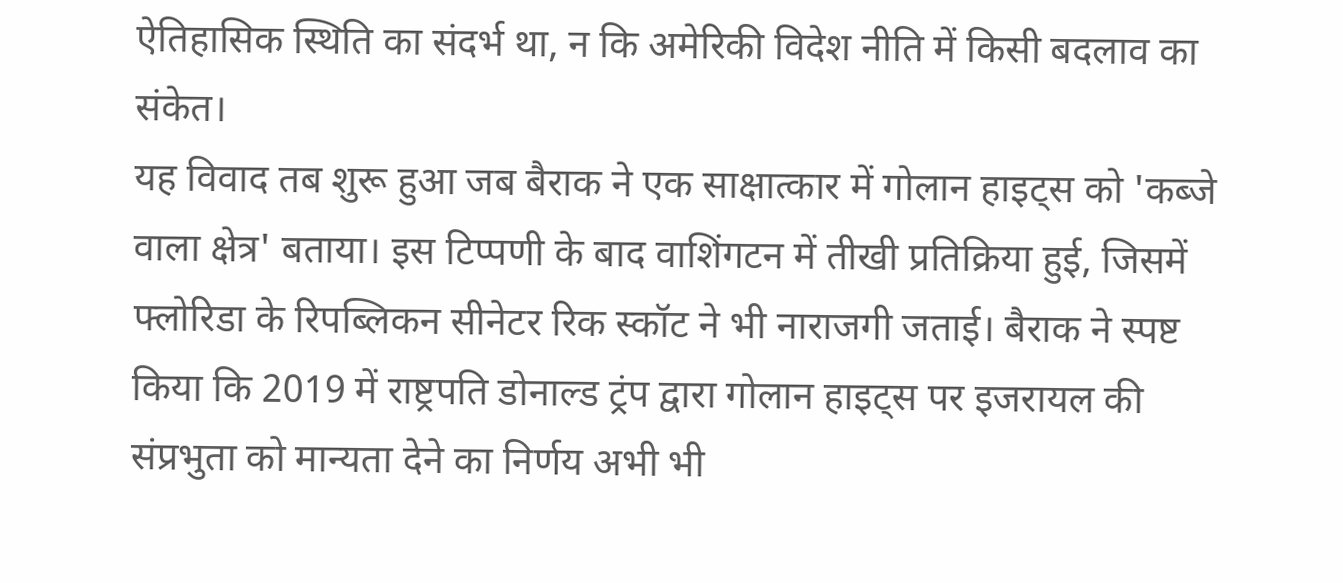ऐतिहासिक स्थिति का संदर्भ था, न कि अमेरिकी विदेश नीति में किसी बदलाव का संकेत।
यह विवाद तब शुरू हुआ जब बैराक ने एक साक्षात्कार में गोलान हाइट्स को 'कब्जे वाला क्षेत्र' बताया। इस टिप्पणी के बाद वाशिंगटन में तीखी प्रतिक्रिया हुई, जिसमें फ्लोरिडा के रिपब्लिकन सीनेटर रिक स्कॉट ने भी नाराजगी जताई। बैराक ने स्पष्ट किया कि 2019 में राष्ट्रपति डोनाल्ड ट्रंप द्वारा गोलान हाइट्स पर इजरायल की संप्रभुता को मान्यता देने का निर्णय अभी भी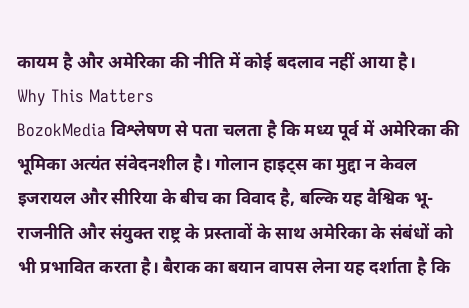कायम है और अमेरिका की नीति में कोई बदलाव नहीं आया है।
Why This Matters
BozokMedia विश्लेषण से पता चलता है कि मध्य पूर्व में अमेरिका की भूमिका अत्यंत संवेदनशील है। गोलान हाइट्स का मुद्दा न केवल इजरायल और सीरिया के बीच का विवाद है, बल्कि यह वैश्विक भू-राजनीति और संयुक्त राष्ट्र के प्रस्तावों के साथ अमेरिका के संबंधों को भी प्रभावित करता है। बैराक का बयान वापस लेना यह दर्शाता है कि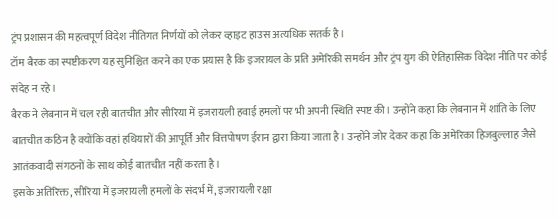ट्रंप प्रशासन की महत्वपूर्ण विदेश नीतिगत निर्णयों को लेकर व्हाइट हाउस अत्यधिक सतर्क है।
टॉम बैरक का स्पष्टीकरण यह सुनिश्चित करने का एक प्रयास है कि इजरायल के प्रति अमेरिकी समर्थन और ट्रंप युग की ऐतिहासिक विदेश नीति पर कोई संदेह न रहे।
बैरक ने लेबनान में चल रही बातचीत और सीरिया में इजरायली हवाई हमलों पर भी अपनी स्थिति स्पष्ट की। उन्होंने कहा कि लेबनान में शांति के लिए बातचीत कठिन है क्योंकि वहां हथियारों की आपूर्ति और वित्तपोषण ईरान द्वारा किया जाता है। उन्होंने जोर देकर कहा कि अमेरिका हिजबुल्लाह जैसे आतंकवादी संगठनों के साथ कोई बातचीत नहीं करता है।
इसके अतिरिक्त, सीरिया में इजरायली हमलों के संदर्भ में, इजरायली रक्षा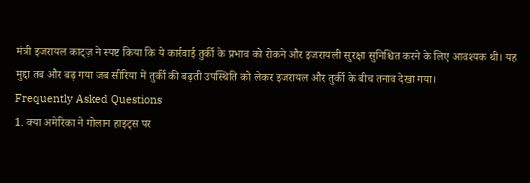मंत्री इजरायल काट्ज़ ने स्पष्ट किया कि ये कार्रवाई तुर्की के प्रभाव को रोकने और इजरायली सुरक्षा सुनिश्चित करने के लिए आवश्यक थी। यह मुद्दा तब और बढ़ गया जब सीरिया में तुर्की की बढ़ती उपस्थिति को लेकर इजरायल और तुर्की के बीच तनाव देखा गया।
Frequently Asked Questions
1. क्या अमेरिका ने गोलान हाइट्स पर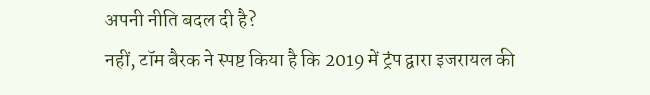अपनी नीति बदल दी है?
नहीं, टॉम बैरक ने स्पष्ट किया है कि 2019 में ट्रंप द्वारा इजरायल की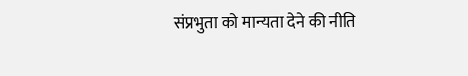संप्रभुता को मान्यता देने की नीति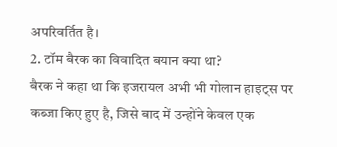अपरिवर्तित है।
2. टॉम बैरक का विवादित बयान क्या था?
बैरक ने कहा था कि इजरायल अभी भी गोलान हाइट्स पर कब्जा किए हुए है, जिसे बाद में उन्होंने केवल एक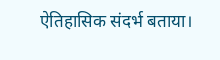ऐतिहासिक संदर्भ बताया।